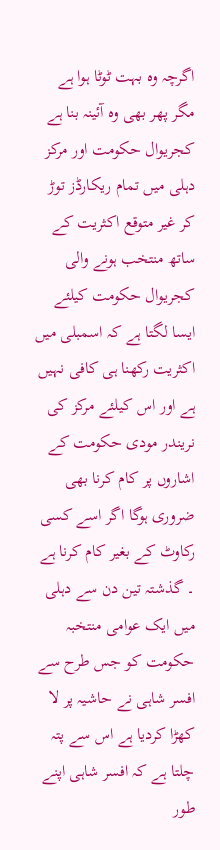اگرچہ وہ بہت ٹوٹا ہوا ہے
مگر پھر بھی وہ آئینہ بنا ہے
کجریوال حکومت اور مرکز
دہلی میں تمام ریکارڈز توڑ کر غیر متوقع اکثریت کے ساتھ منتخب ہونے والی کجریوال حکومت کیلئے ایسا لگتا ہے کہ اسمبلی میں اکثریت رکھنا ہی کافی نہیں ہے اور اس کیلئے مرکز کی نریندر مودی حکومت کے اشاروں پر کام کرنا بھی ضروری ہوگا اگر اسے کسی رکاوٹ کے بغیر کام کرنا ہے ۔ گذشتہ تین دن سے دہلی میں ایک عوامی منتخبہ حکومت کو جس طرح سے افسر شاہی نے حاشیہ پر لا کھڑا کردیا ہے اس سے پتہ چلتا ہے کہ افسر شاہی اپنے طور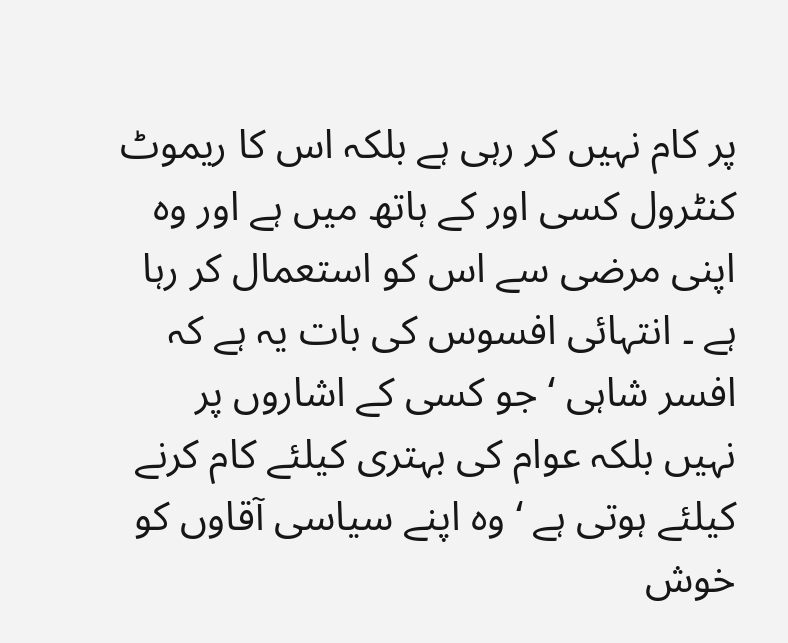پر کام نہیں کر رہی ہے بلکہ اس کا ریموٹ کنٹرول کسی اور کے ہاتھ میں ہے اور وہ اپنی مرضی سے اس کو استعمال کر رہا ہے ۔ انتہائی افسوس کی بات یہ ہے کہ افسر شاہی ‘ جو کسی کے اشاروں پر نہیں بلکہ عوام کی بہتری کیلئے کام کرنے کیلئے ہوتی ہے ‘ وہ اپنے سیاسی آقاوں کو خوش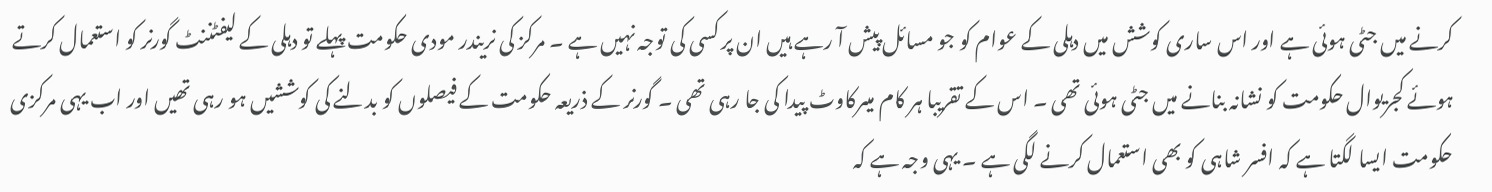کرنے میں جٹی ہوئی ہے اور اس ساری کوشش میں دہلی کے عوام کو جو مسائل پیش آ رہے ہیں ان پر کسی کی توجہ نہیں ہے ۔ مرکز کی نریندر مودی حکومت پہلے تو دہلی کے لیفٹننٹ گورنر کو استعمال کرتے ہوئے کجریوال حکومت کو نشانہ بنانے میں جٹی ہوئی تھی ۔ اس کے تقریبا ہر کام میںرکاوٹ پیدا کی جا رہی تھی ۔ گورنر کے ذریعہ حکومت کے فیصلوں کو بدلنے کی کوششیں ہو رہی تھیں اور اب یہی مرکزی حکومت ایسا لگتا ہے کہ افسر شاہی کو بھی استعمال کرنے لگی ہے ۔ یہی وجہ ہے کہ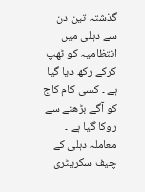گذشتہ تین دن سے دہلی میں انتظامیہ کو ٹھپ کرکے رکھ دیا گیا ہے ۔ کسی کام کاج کو آگے بڑھنے سے روکا گیا ہے ۔ معاملہ دہلی کے چیف سکریٹری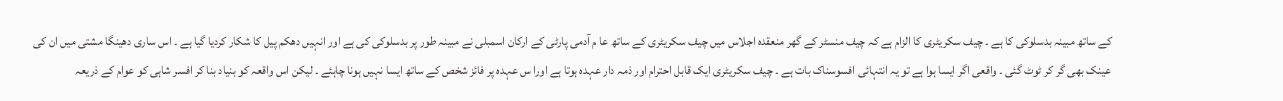کے ساتھ مبینہ بدسلوکی کا ہے ۔ چیف سکریٹری کا الزام ہے کہ چیف منسٹر کے گھر منعقدہ اجلاس میں چیف سکریٹری کے ساتھ عا م آدمی پارٹی کے ارکان اسمبلی نے مبینہ طور پر بدسلوکی کی ہے اور انہیں دھکم پیل کا شکار کردیا گیا ہے ۔ اس ساری دھینگا مشتی میں ان کی عینک بھی گر کر ٹوٹ گئی ۔ واقعی اگر ایسا ہوا ہے تو یہ انتہائی افسوسناک بات ہے ۔ چیف سکریٹری ایک قابل احترام اور ذمہ دار عہدہ ہوتا ہے اورا س عہدہ پر فائز شخص کے ساتھ ایسا نہیں ہونا چاہئے ۔ لیکن اس واقعہ کو بنیاد بنا کر افسر شاہی کو عوام کے ذریعہ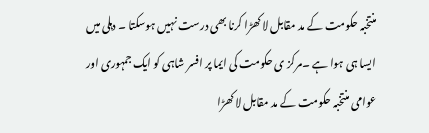منتخبہ حکومت کے مد مقابل لا کھڑا کرنا بھی درست نہیں ہوسکتا ۔ دہلی میں ایسا ہی ہوا ہے ۔مرکز ی حکومت کی ایما پر افسر شاہی کو ایک جمہوری اور عوامی منتخبہ حکومت کے مد مقابل لا کھڑا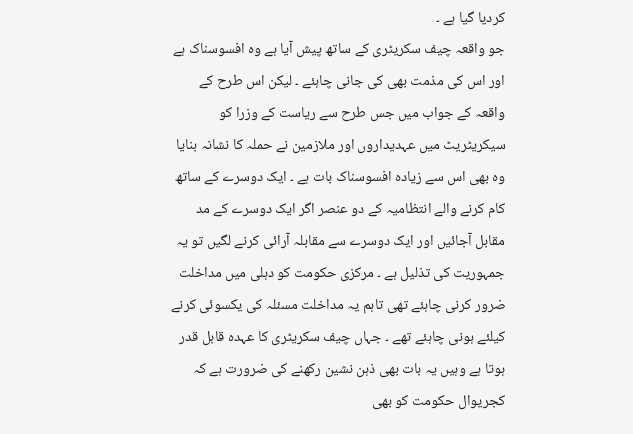کردیا گیا ہے ۔
جو واقعہ چیف سکریٹری کے ساتھ پیش آیا ہے وہ افسوسناک ہے اور اس کی مذمت بھی کی جانی چاہئے ۔ لیکن اس طرح کے واقعہ کے جواب میں جس طرح سے ریاست کے وزرا کو سیکریٹریٹ میں عہدیداروں اور ملازمین نے حملہ کا نشانہ بنایا وہ بھی اس سے زیادہ افسوسناک بات ہے ۔ ایک دوسرے کے ساتھ کام کرنے والے انتظامیہ کے دو عنصر اگر ایک دوسرے کے مد مقابل آجائیں اور ایک دوسرے سے مقابلہ آرائی کرنے لگیں تو یہ جمہوریت کی تذلیل ہے ۔ مرکزی حکومت کو دہلی میں مداخلت ضرور کرنی چاہئے تھی تاہم یہ مداخلت مسئلہ کی یکسوئی کرنے کیلئے ہونی چاہئے تھے ۔ جہاں چیف سکریٹری کا عہدہ قابل قدر ہوتا ہے وہیں یہ بات بھی ذہن نشین رکھنے کی ضرورت ہے کہ کجریوال حکومت کو بھی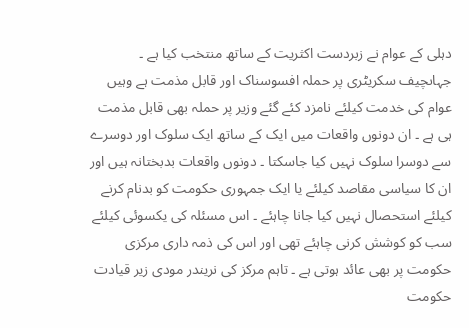دہلی کے عوام نے زبردست اکثریت کے ساتھ منتخب کیا ہے ۔ جہاںچیف سکریٹری پر حملہ افسوسناک اور قابل مذمت ہے وہیں عوام کی خدمت کیلئے نامزد کئے گئے وزیر پر حملہ بھی قابل مذمت ہی ہے ۔ ان دونوں واقعات میں ایک کے ساتھ ایک سلوک اور دوسرے سے دوسرا سلوک نہیں کیا جاسکتا ۔ دونوں واقعات بدبختانہ ہیں اور ان کا سیاسی مقاصد کیلئے یا ایک جمہوری حکومت کو بدنام کرنے کیلئے استحصال نہیں کیا جانا چاہئے ۔ اس مسئلہ کی یکسوئی کیلئے سب کو کوشش کرنی چاہئے تھی اور اس کی ذمہ داری مرکزی حکومت پر بھی عائد ہوتی ہے ۔ تاہم مرکز کی نریندر مودی زیر قیادت حکومت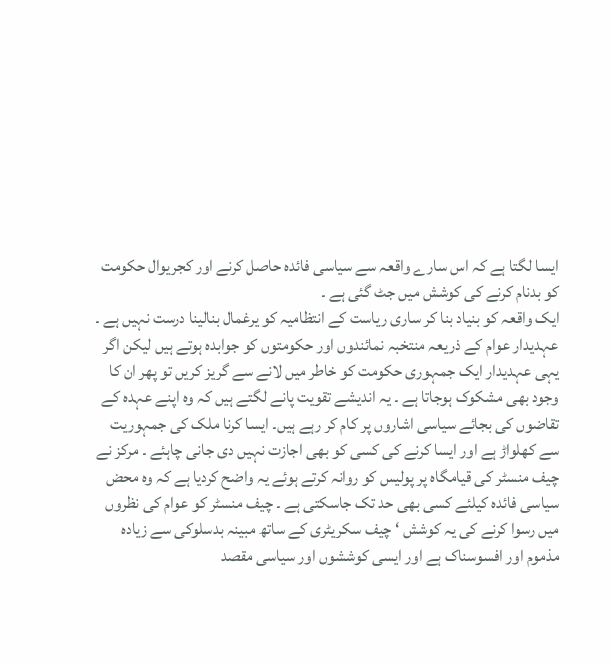ایسا لگتا ہے کہ اس سارے واقعہ سے سیاسی فائدہ حاصل کرنے اور کجریوال حکومت کو بدنام کرنے کی کوشش میں جٹ گئی ہے ۔
ایک واقعہ کو بنیاد بنا کر ساری ریاست کے انتظامیہ کو یرغمال بنالینا درست نہیں ہے ۔ عہدیدار عوام کے ذریعہ منتخبہ نمائندوں اور حکومتوں کو جوابدہ ہوتے ہیں لیکن اگر یہی عہدیدار ایک جمہوری حکومت کو خاطر میں لانے سے گریز کریں تو پھر ان کا وجود بھی مشکوک ہوجاتا ہے ۔ یہ اندیشے تقویت پانے لگتے ہیں کہ وہ اپنے عہدہ کے تقاضوں کی بجائے سیاسی اشاروں پر کام کر رہے ہیں۔ ایسا کرنا ملک کی جمہوریت سے کھلواڑ ہے اور ایسا کرنے کی کسی کو بھی اجازت نہیں دی جانی چاہئے ۔ مرکز نے چیف منسٹر کی قیامگاہ پر پولیس کو روانہ کرتے ہوئے یہ واضح کردیا ہے کہ وہ محض سیاسی فائدہ کیلئے کسی بھی حد تک جاسکتی ہے ۔ چیف منسٹر کو عوام کی نظروں میں رسوا کرنے کی یہ کوشش ‘ چیف سکریٹری کے ساتھ مبینہ بدسلوکی سے زیادہ مذموم اور افسوسناک ہے اور ایسی کوششوں اور سیاسی مقصد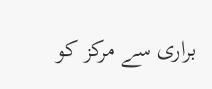براری سے مرکز کو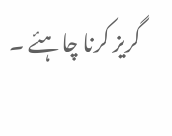گریز کرنا چاہئے ۔